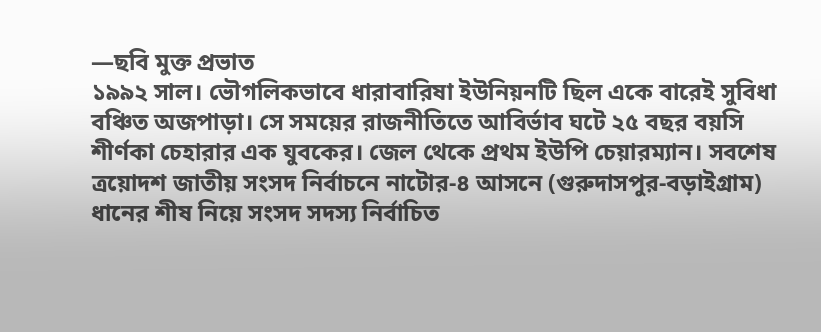—ছবি মুক্ত প্রভাত
১৯৯২ সাল। ভৌগলিকভাবে ধারাবারিষা ইউনিয়নটি ছিল একে বারেই সুবিধা বঞ্চিত অজপাড়া। সে সময়ের রাজনীতিতে আবির্ভাব ঘটে ২৫ বছর বয়সি শীর্ণকা চেহারার এক যুবকের। জেল থেকে প্রথম ইউপি চেয়ারম্যান। সবশেষ ত্রয়োদশ জাতীয় সংসদ নির্বাচনে নাটোর-৪ আসনে (গুরুদাসপুর-বড়াইগ্রাম) ধানের শীষ নিয়ে সংসদ সদস্য নির্বাচিত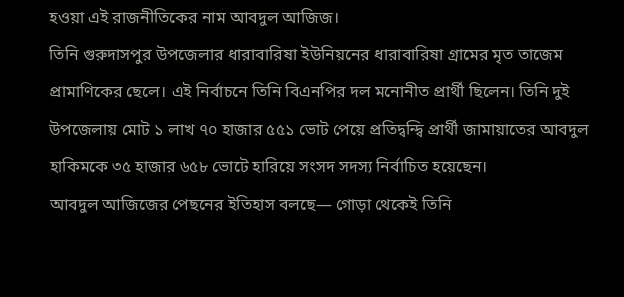হওয়া এই রাজনীতিকের নাম আবদুল আজিজ।
তিনি গুরুদাসপুর উপজেলার ধারাবারিষা ইউনিয়নের ধারাবারিষা গ্রামের মৃত তাজেম প্রামাণিকের ছেলে। এই নির্বাচনে তিনি বিএনপির দল মনোনীত প্রার্থী ছিলেন। তিনি দুই উপজেলায় মোট ১ লাখ ৭০ হাজার ৫৫১ ভোট পেয়ে প্রতিদ্বন্দ্বি প্রার্থী জামায়াতের আবদুল হাকিমকে ৩৫ হাজার ৬৫৮ ভোটে হারিয়ে সংসদ সদস্য নির্বাচিত হয়েছেন।
আবদুল আজিজের পেছনের ইতিহাস বলছে— গোড়া থেকেই তিনি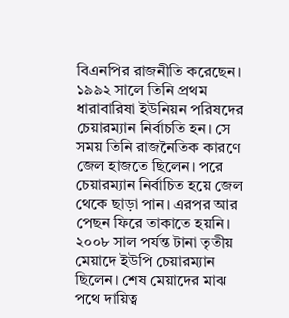বিএনপির রাজনীতি করেছেন। ১৯৯২ সালে তিনি প্রথম ধারাবারিষা ইউনিয়ন পরিষদের চেয়ারম্যান নির্বাচতি হন। সে সময় তিনি রাজনৈতিক কারণে জেল হাজতে ছিলেন। পরে চেয়ারম্যান নির্বাচিত হয়ে জেল থেকে ছাড়া পান। এরপর আর পেছন ফিরে তাকাতে হয়নি। ২০০৮ সাল পর্যন্ত টানা তৃতীয় মেয়াদে ইউপি চেয়ারম্যান ছিলেন। শেষ মেয়াদের মাঝ পথে দায়িত্ব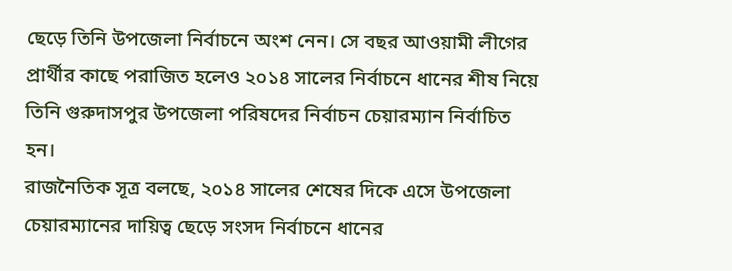ছেড়ে তিনি উপজেলা নির্বাচনে অংশ নেন। সে বছর আওয়ামী লীগের প্রার্থীর কাছে পরাজিত হলেও ২০১৪ সালের নির্বাচনে ধানের শীষ নিয়ে তিনি গুরুদাসপুর উপজেলা পরিষদের নির্বাচন চেয়ারম্যান নির্বাচিত হন।
রাজনৈতিক সূত্র বলছে, ২০১৪ সালের শেষের দিকে এসে উপজেলা চেয়ারম্যানের দায়িত্ব ছেড়ে সংসদ নির্বাচনে ধানের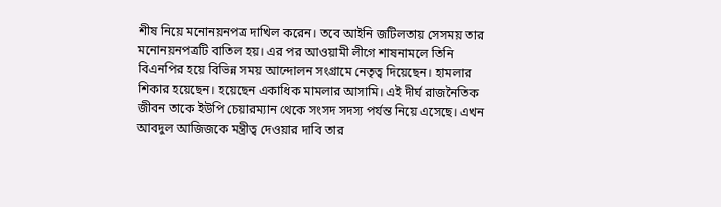শীষ নিয়ে মনোনয়নপত্র দাখিল করেন। তবে আইনি জটিলতায় সেসময় তার মনোনয়নপত্রটি বাতিল হয়। এর পর আওয়ামী লীগে শাষনামলে তিনি বিএনপির হয়ে বিভিন্ন সময় আন্দোলন সংগ্রামে নেতৃত্ব দিয়েছেন। হামলার শিকার হয়েছেন। হয়েছেন একাধিক মামলার আসামি। এই দীর্ঘ রাজনৈতিক জীবন তাকে ইউপি চেয়ারম্যান থেকে সংসদ সদস্য পর্যন্ত নিয়ে এসেছে। এখন আবদুল আজিজকে মন্ত্রীত্ব দেওয়ার দাবি তার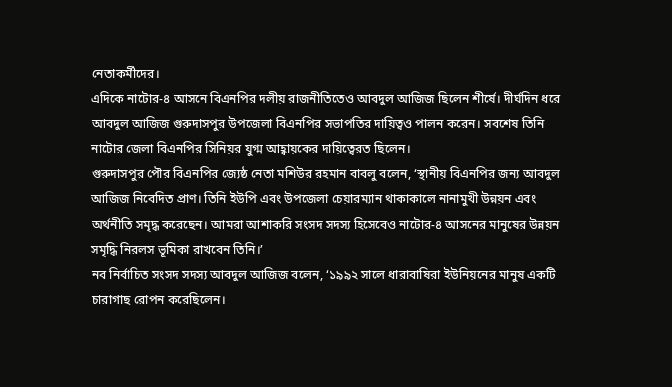নেতাকর্মীদের।
এদিকে নাটোর-৪ আসনে বিএনপির দলীয় রাজনীতিতেও আবদুল আজিজ ছিলেন শীর্ষে। দীর্ঘদিন ধরে আবদুল আজিজ গুরুদাসপুর উপজেলা বিএনপির সভাপতির দায়িত্বও পালন করেন। সবশেষ তিনি নাটোর জেলা বিএনপির সিনিয়র যুগ্ম আহ্বায়কের দায়িত্বেরত ছিলেন।
গুরুদাসপুর পৌর বিএনপির জ্যেষ্ঠ নেতা মশিউর রহমান বাবলু বলেন, ‘স্থানীয় বিএনপির জন্য আবদুল আজিজ নিবেদিত প্রাণ। তিনি ইউপি এবং উপজেলা চেয়ারম্যান থাকাকালে নানামুখী উন্নয়ন এবং অর্থনীতি সমৃদ্ধ করেছেন। আমরা আশাকরি সংসদ সদস্য হিসেবেও নাটোর-৪ আসনের মানুষের উন্নয়ন সমৃদ্ধি নিরলস ভূমিকা রাখবেন তিনি।’
নব নির্বাচিত সংসদ সদস্য আবদুল আজিজ বলেন, ‘১৯৯২ সালে ধারাবাষিরা ইউনিয়নের মানুষ একটি চারাগাছ রোপন করেছিলেন।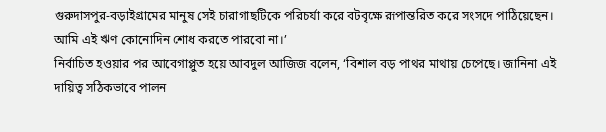গুরুদাসপুর-বড়াইগ্রামের মানুষ সেই চারাগাছটিকে পরিচর্যা করে বটবৃক্ষে রূপান্তরিত করে সংসদে পাঠিয়েছেন। আমি এই ঋণ কোনোদিন শোধ করতে পারবো না।’
নির্বাচিত হওয়ার পর আবেগাপ্লুত হয়ে আবদুল আজিজ বলেন, ‘বিশাল বড় পাথর মাথায় চেপেছে। জানিনা এই দায়িত্ব সঠিকভাবে পালন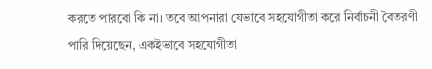করতে পারবো কি না। তবে আপনারা যেভাবে সহযোগীতা করে নির্বাচনী বৈতরণী পারি দিয়েছেন, একইভাবে সহযোগীতা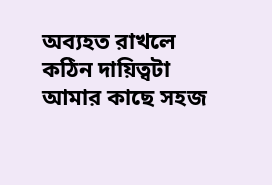অব্যহত রাখলে কঠিন দায়িত্বটা আমার কাছে সহজ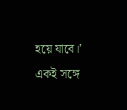হয়ে যাবে।’ একই সঙ্গে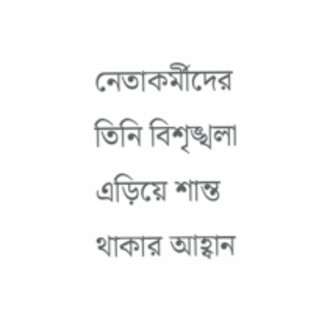নেতাকর্মীদের তিনি বিশৃঙ্খলা এড়িয়ে শান্ত থাকার আহ্বান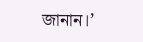জানান।’